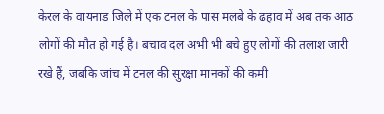केरल के वायनाड जिले में एक टनल के पास मलबे के ढहाव में अब तक आठ लोगों की मौत हो गई है। बचाव दल अभी भी बचे हुए लोगों की तलाश जारी रखे हैं, जबकि जांच में टनल की सुरक्षा मानकों की कमी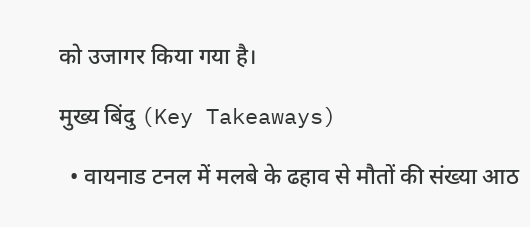को उजागर किया गया है।

मुख्य बिंदु (Key Takeaways)

  • वायनाड टनल में मलबे के ढहाव से मौतों की संख्या आठ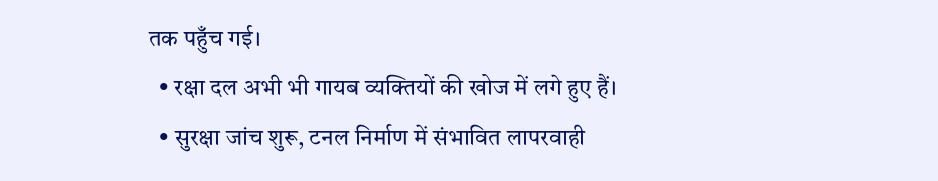तक पहुँच गई।
  • रक्षा दल अभी भी गायब व्यक्तियों की खोज में लगे हुए हैं।
  • सुरक्षा जांच शुरू, टनल निर्माण में संभावित लापरवाही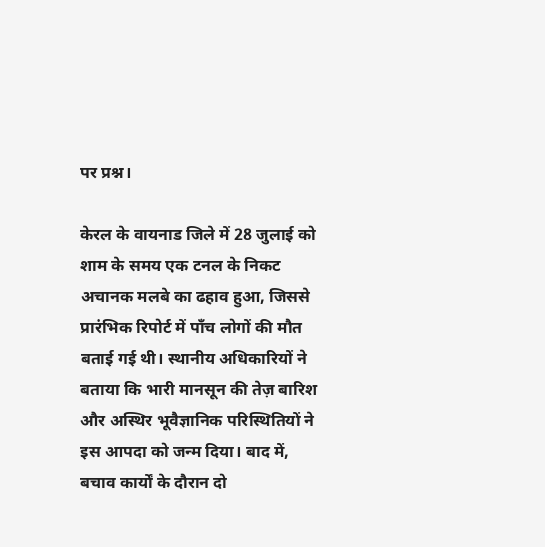पर प्रश्न।

केरल के वायनाड जिले में 28 जुलाई को शाम के समय एक टनल के निकट अचानक मलबे का ढहाव हुआ, जिससे प्रारंभिक रिपोर्ट में पाँच लोगों की मौत बताई गई थी। स्थानीय अधिकारियों ने बताया कि भारी मानसून की तेज़ बारिश और अस्थिर भूवैज्ञानिक परिस्थितियों ने इस आपदा को जन्म दिया। बाद में, बचाव कार्यों के दौरान दो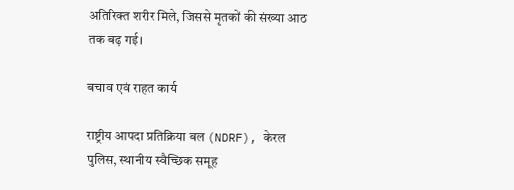अतिरिक्त शरीर मिले, जिससे मृतकों की संख्या आठ तक बढ़ गई।

बचाव एवं राहत कार्य

राष्ट्रीय आपदा प्रतिक्रिया बल (NDRF), केरल पुलिस, स्थानीय स्वैच्छिक समूह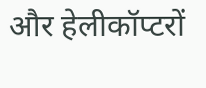और हेलीकॉप्टरों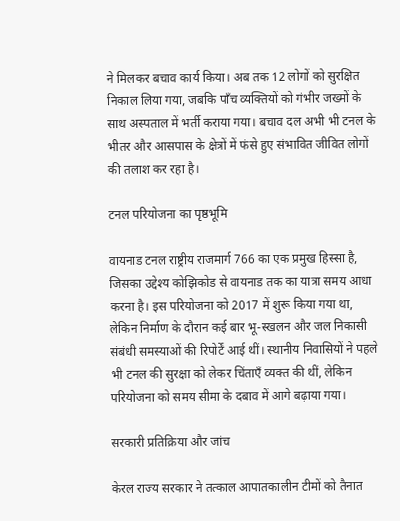ने मिलकर बचाव कार्य किया। अब तक 12 लोगों को सुरक्षित निकाल लिया गया, जबकि पाँच व्यक्तियों को गंभीर जख्मों के साथ अस्पताल में भर्ती कराया गया। बचाव दल अभी भी टनल के भीतर और आसपास के क्षेत्रों में फंसे हुए संभावित जीवित लोगों की तलाश कर रहा है।

टनल परियोजना का पृष्ठभूमि

वायनाड टनल राष्ट्रीय राजमार्ग 766 का एक प्रमुख हिस्सा है, जिसका उद्देश्य कोझिकोड से वायनाड तक का यात्रा समय आधा करना है। इस परियोजना को 2017 में शुरू किया गया था, लेकिन निर्माण के दौरान कई बार भू-स्खलन और जल निकासी संबंधी समस्याओं की रिपोर्टें आई थीं। स्थानीय निवासियों ने पहले भी टनल की सुरक्षा को लेकर चिंताएँ व्यक्त की थीं, लेकिन परियोजना को समय सीमा के दबाव में आगे बढ़ाया गया।

सरकारी प्रतिक्रिया और जांच

केरल राज्य सरकार ने तत्काल आपातकालीन टीमों को तैनात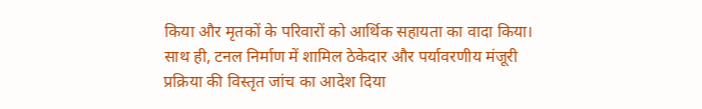किया और मृतकों के परिवारों को आर्थिक सहायता का वादा किया। साथ ही, टनल निर्माण में शामिल ठेकेदार और पर्यावरणीय मंजूरी प्रक्रिया की विस्तृत जांच का आदेश दिया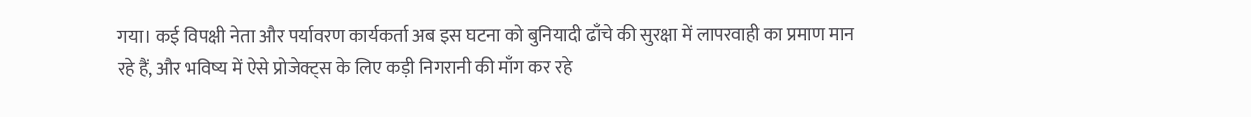गया। कई विपक्षी नेता और पर्यावरण कार्यकर्ता अब इस घटना को बुनियादी ढाँचे की सुरक्षा में लापरवाही का प्रमाण मान रहे हैं, और भविष्य में ऐसे प्रोजेक्ट्स के लिए कड़ी निगरानी की माँग कर रहे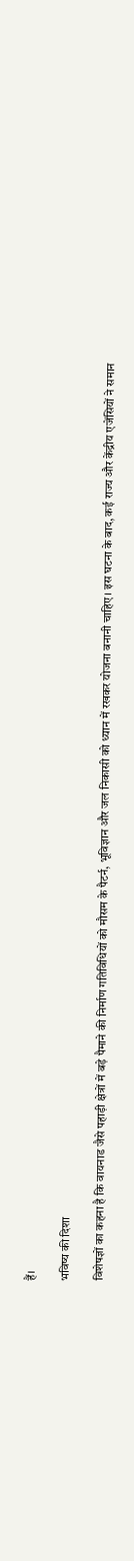हैं।

भविष्य की दिशा

विशेषज्ञों का कहना है कि वायनाड जैसे पहाड़ी क्षेत्रों में बड़े पैमाने की निर्माण गतिविधियों को मौसम के पैटर्न, भूविज्ञान और जल निकासी को ध्यान में रखकर योजना बनानी चाहिए। इस घटना के बाद, कई राज्य और केंद्रीय एजेंसियों ने समान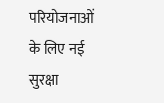परियोजनाओं के लिए नई सुरक्षा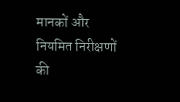मानकों और नियमित निरीक्षणों की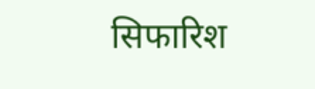सिफारिश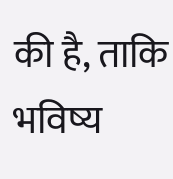की है, ताकि भविष्य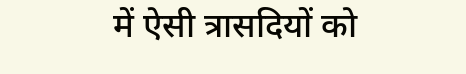में ऐसी त्रासदियों को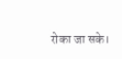रोका जा सके।